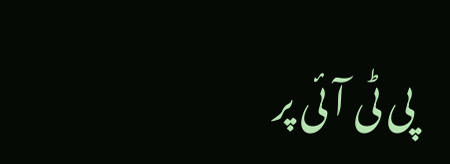پی ٹی آئی پر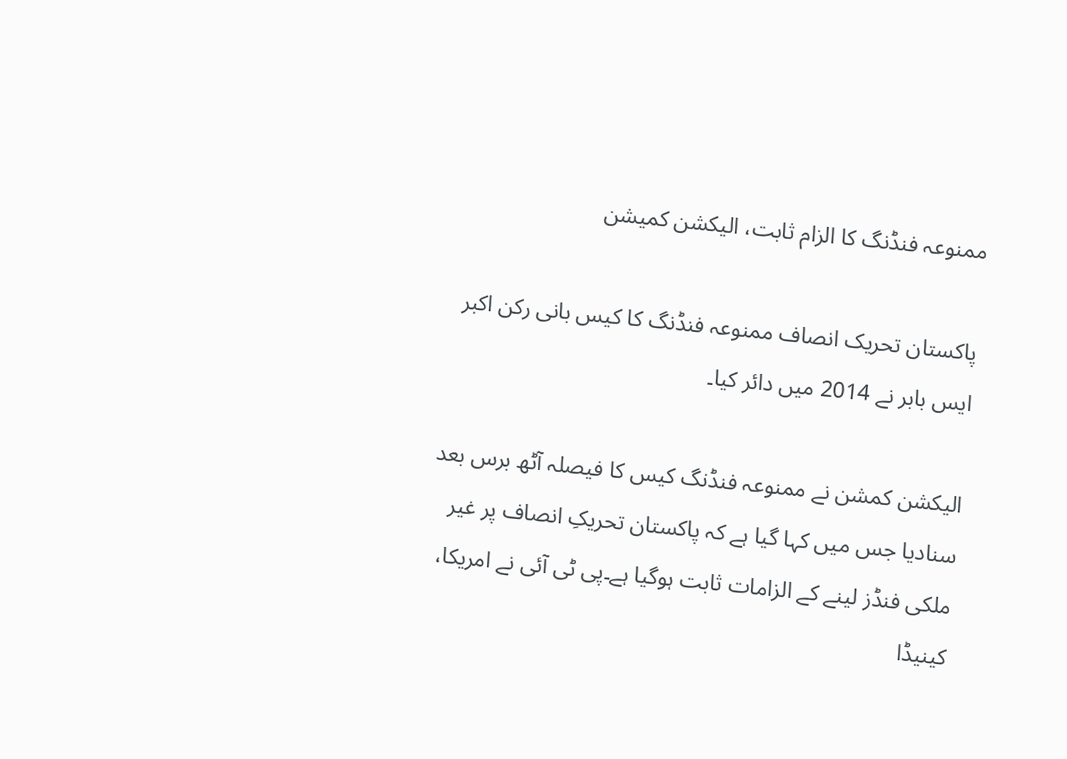ممنوعہ فنڈنگ کا الزام ثابت، الیکشن کمیشن

پاکستان تحریک انصاف ممنوعہ فنڈنگ کا کیس بانی رکن اکبر ایس بابر نے 2014 میں دائر کیا۔

الیکشن کمشن نے ممنوعہ فنڈنگ کیس کا فیصلہ آٹھ برس بعد سنادیا جس میں کہا گیا ہے کہ پاکستان تحریکِ انصاف پر غیر ملکی فنڈز لینے کے الزامات ثابت ہوگیا ہے۔پی ٹی آئی نے امریکا، کینیڈا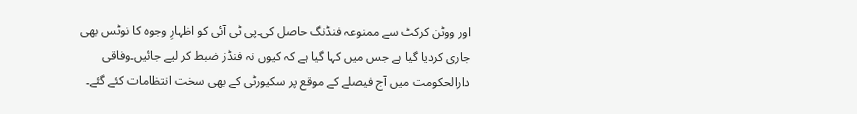اور ووٹن کرکٹ سے ممنوعہ فنڈنگ حاصل کی۔پی ٹی آئی کو اظہارِ وجوہ کا نوٹس بھی جاری کردیا گیا ہے جس میں کہا گیا ہے کہ کیوں نہ فنڈز ضبط کر لیے جائیں۔وفاقی دارالحکومت میں آج فیصلے کے موقع پر سکیورٹی کے بھی سخت انتظامات کئے گئے۔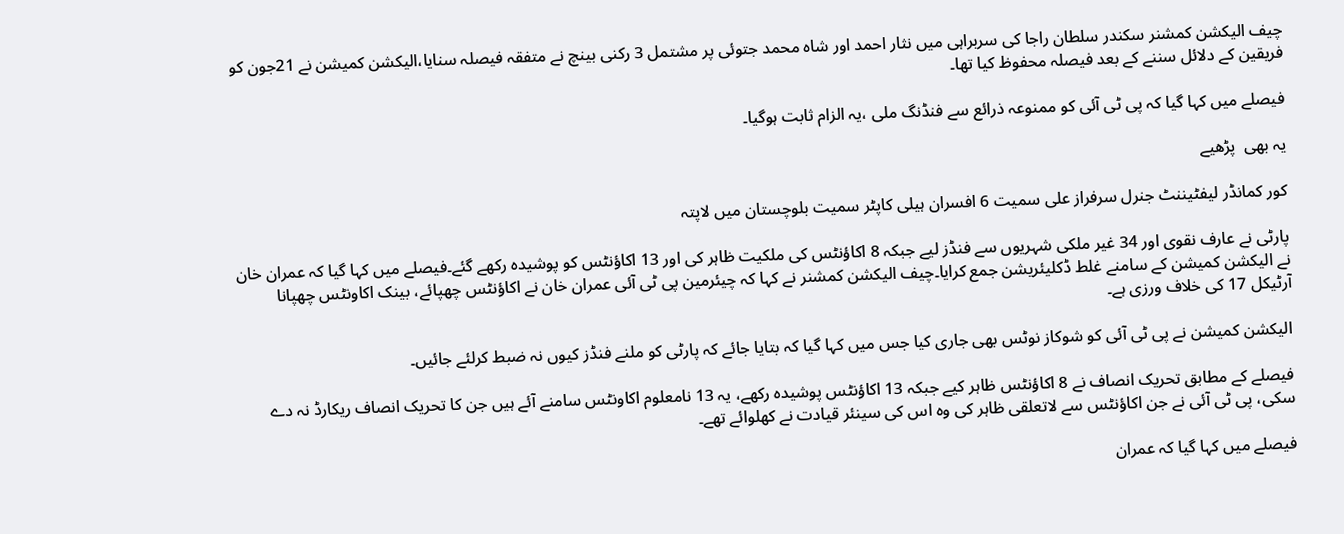چیف الیکشن کمشنر سکندر سلطان راجا کی سربراہی میں نثار احمد اور شاہ محمد جتوئی پر مشتمل 3 رکنی بینچ نے متفقہ فیصلہ سنایا،الیکشن کمیشن نے 21جون کو فریقین کے دلائل سننے کے بعد فیصلہ محفوظ کیا تھا۔

فیصلے میں کہا گیا کہ پی ٹی آئی کو ممنوعہ ذرائع سے فنڈنگ ملی ،یہ الزام ثابت ہوگیا۔

یہ بھی  پڑھیے

کور کمانڈر لیفٹیننٹ جنرل سرفراز علی سمیت 6 افسران ہیلی کاپٹر سمیت بلوچستان میں لاپتہ

پارٹی نے عارف نقوی اور 34 غیر ملکی شہریوں سے فنڈز لیے جبکہ 8 اکاؤنٹس کی ملکیت ظاہر کی اور 13 اکاؤنٹس کو پوشیدہ رکھے گئے۔فیصلے میں کہا گیا کہ عمران خان نے الیکشن کمیشن کے سامنے غلط ڈکلیئریشن جمع کرایا۔چیف الیکشن کمشنر نے کہا کہ چیئرمین پی ٹی آئی عمران خان نے اکاؤنٹس چھپائے، بینک اکاونٹس چھپانا آرٹیکل 17 کی خلاف ورزی ہے۔

الیکشن کمیشن نے پی ٹی آئی کو شوکاز نوٹس بھی جاری کیا جس میں کہا گیا کہ بتایا جائے کہ پارٹی کو ملنے فنڈز کیوں نہ ضبط کرلئے جائیں۔

فیصلے کے مطابق تحریک انصاف نے 8 اکاؤنٹس ظاہر کیے جبکہ 13 اکاؤنٹس پوشیدہ رکھے، یہ 13 نامعلوم اکاونٹس سامنے آئے ہیں جن کا تحریک انصاف ریکارڈ نہ دے سکی، پی ٹی آئی نے جن اکاؤنٹس سے لاتعلقی ظاہر کی وہ اس کی سینئر قیادت نے کھلوائے تھے۔

فیصلے میں کہا گیا کہ عمران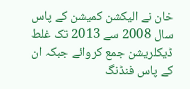خان نے الیکشن کمیشن کے پاس سال 2008 سے 2013 تک غلط ڈیکلریشن جمع کروائے جبکہ ان کے پاس فنڈنگ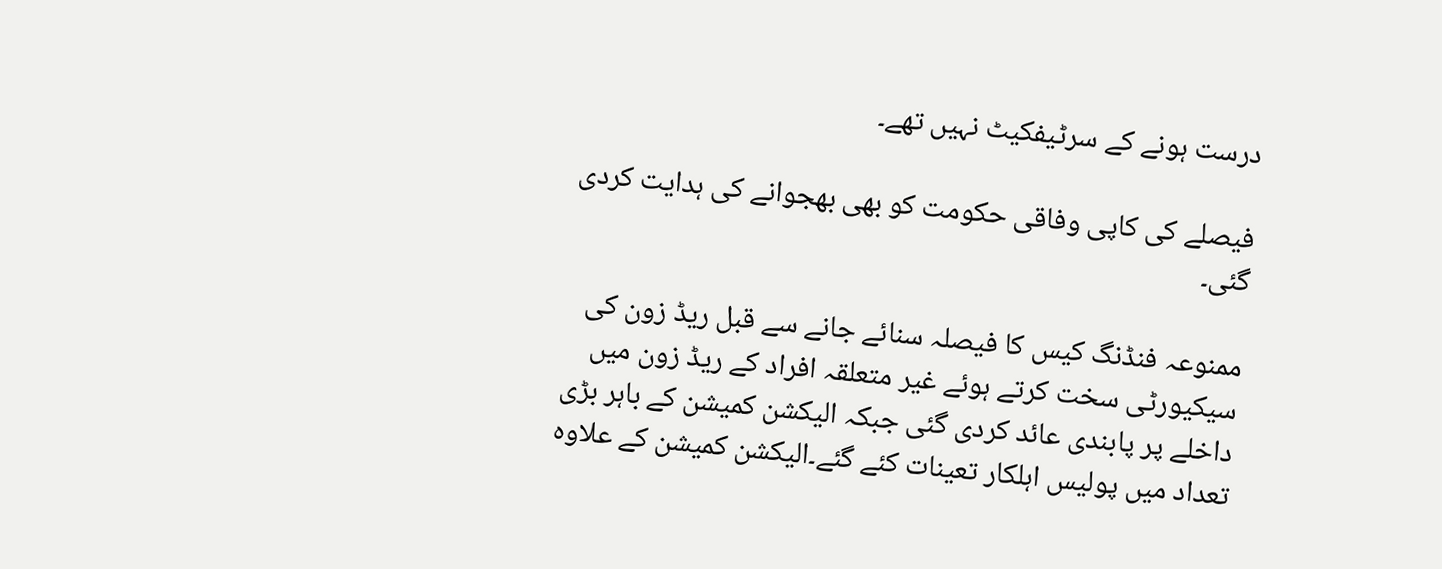درست ہونے کے سرٹیفکیٹ نہیں تھے۔

فیصلے کی کاپی وفاقی حکومت کو بھی بھجوانے کی ہدایت کردی گئی۔

ممنوعہ فنڈنگ کیس کا فیصلہ سنائے جانے سے قبل ریڈ زون کی سیکیورٹی سخت کرتے ہوئے غیر متعلقہ افراد کے ریڈ زون میں داخلے پر پابندی عائد کردی گئی جبکہ الیکشن کمیشن کے باہر بڑی تعداد میں پولیس اہلکار تعینات کئے گئے۔الیکشن کمیشن کے علاوہ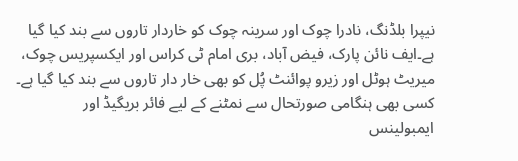نیپرا بلڈنگ، نادرا چوک اور سرینہ چوک کو خاردار تاروں سے بند کیا گیا ہے۔ایف نائن پارک، فیض آباد، بری امام ٹی کراس اور ایکسپریس چوک، میریٹ ہوٹل اور زیرو پوائنٹ پُل کو بھی خار دار تاروں سے بند کیا گیا ہے۔ کسی بھی ہنگامی صورتحال سے نمٹنے کے لیے فائر بریگیڈ اور ایمبولینس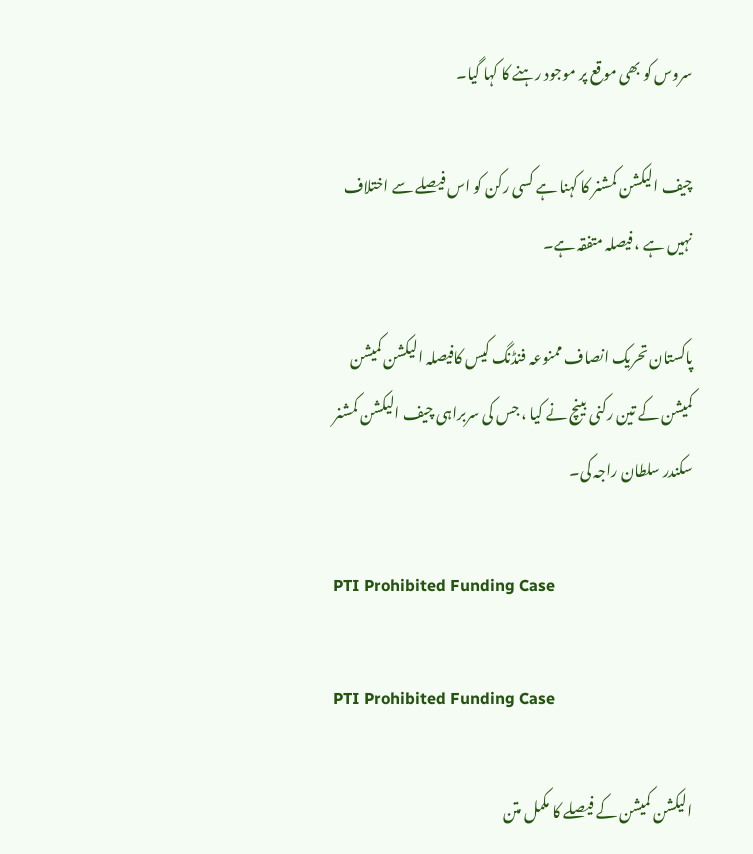سروس کو بھی موقع پر موجود رہنے کا کہا گیا۔

چیف الیکشن کمشنر کا کہنا ہے کسی رکن کو اس فیصلے سے اختلاف نہیں ہے ، فیصلہ متفقہ ہے۔

پاکستان تحریک انصاف ممنوعہ فنڈنگ کیس کافیصلہ الیکشن کمیشن کمیشن کے تین رکنی بینچ نے کیا ، جس کی سربراہی چیف الیکشن کمشنر سکندر سلطان راجہ کی۔

PTI Prohibited Funding Case

PTI Prohibited Funding Case

الیکشن کمیشن کے فیصلے کا مکمل متن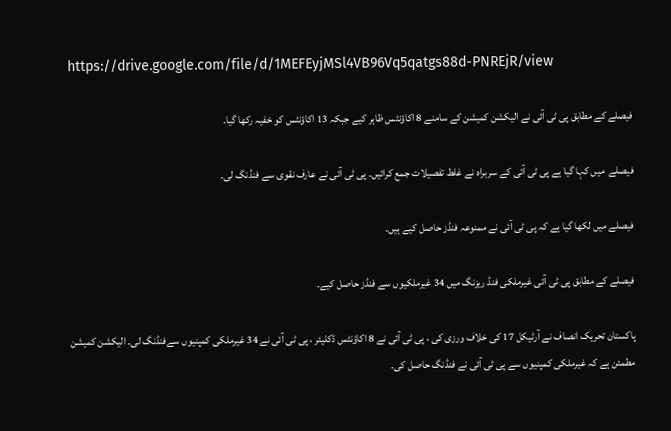https://drive.google.com/file/d/1MEFEyjMSl4VB96Vq5qatgs88d-PNREjR/view

فیصلے کے مطابق پی ٹی آئی نے الیکشن کمیشن کے سامنے 8 اکاؤنٹس ظاہر کیے جبکہ 13 اکاؤنٹس کو خفیہ رکھا گیا۔

فیصلے  میں کہا گیا ہے پی ٹی آئی کے سربراہ نے غلط تفصیلات جمع کرائیں۔ پی ٹی آئی نے عارف نقوی سے فنڈنگ لی۔

فیصلے میں لکھا گیا ہے کہ پی ٹی آئی نے ممنوعہ فنڈز حاصل کیے ہیں۔

فیصلے کے مطابق پی ٹی آئی غیرملکی فنڈ ریزنگ میں 34 غیرملکیوں سے فنڈز حاصل کیے۔

پاکستان تحریک انصاف نے آرٹیکل 17 کی خلاف ورزی کی ، پی ٹی آئی نے 8 اکاؤنٹس ڈکلیئر ، پی ٹی آئی نے 34 غیرملکی کمپنیوں سےفنڈنگ لی۔ الیکشن کمیشن مطمئن ہے کہ غیرملکی کمپنیوں سے پی ٹی آئی نے فنڈنگ حاصل کی۔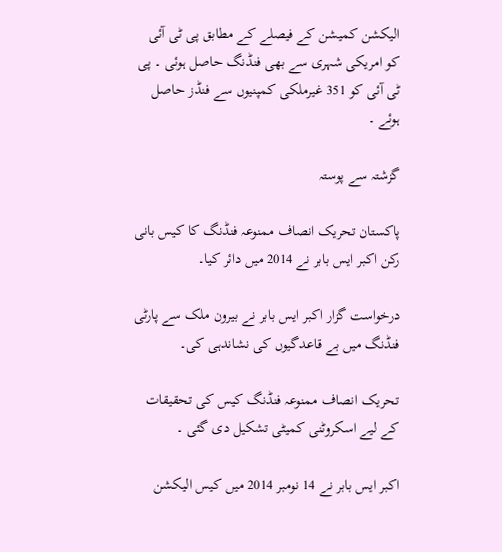الیکشن کمیشن کے فیصلے کے مطابق پی ٹی آئی کو امریکی شہری سے بھی فنڈنگ حاصل ہوئی ۔ پی ٹی آئی کو 351 غیرملکی کمپنیوں سے فنڈز حاصل ہوئے ۔

گزشتہ سے پوستہ

پاکستان تحریک انصاف ممنوعہ فنڈنگ کا کیس بانی رکن اکبر ایس بابر نے 2014 میں دائر کیا۔

درخواست گزار اکبر ایس بابر نے بیرون ملک سے پارٹی فنڈنگ میں بے قاعدگیوں کی نشاندہی کی۔

تحریک انصاف ممنوعہ فنڈنگ کیس کی تحقیقات کے لیے اسکروٹنی کمیٹی تشکیل دی گئی ۔

اکبر ایس بابر نے 14 نومبر 2014 میں کیس الیکشن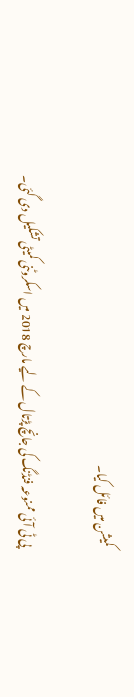کمیشن میں فائل کیا۔

پی ٹی آئی ممنوعہ فنڈنگ کی جانچ پڑتال کے لیے مارچ 2018 میں اسکروٹنی کمیٹی تشکیل دی گئی۔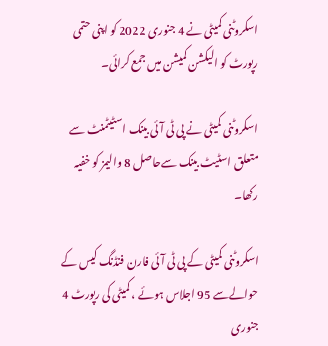اسکروٹنی کمیٹی نے 4 جنوری 2022 کو اپنی حتمی رپورٹ کو الیکشن کمیشن میں جمع کرائی۔

اسکروٹنی کمیٹی نے پی ٹی آئی بینک اسٹیٹمنٹ سے متعلق اسٹیٹ بینک سےحاصل 8 والیمز کو خفیہ رکھا۔

اسکروٹنی کمیٹی کے پی ٹی آئی فارن فنڈنگ کیس کے حوالےسے 95 اجلاس ہوئے ، کمیٹی کی رپورٹ 4 جنوری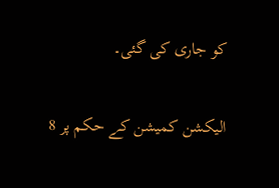کو جاری کی گئی۔

الیکشن کمیشن کے حکم پر 8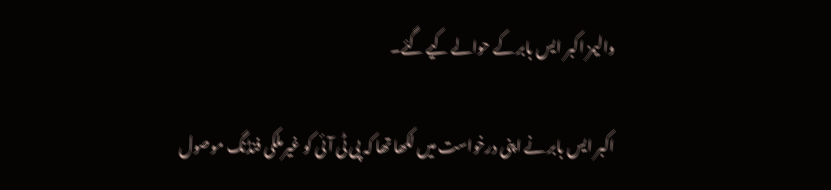والیمز اکبر ایس بابر کے حوالے کیے گئے۔

اکبر ایس بابر نے اپنی درخواست میں لکھا تھا کہ پی ٹی آئی کو غیرملکی فنڈنگ موصول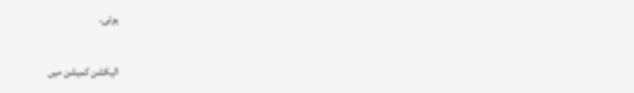ہوئی۔

الیکشن کمیشن میں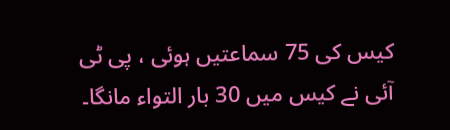کیس کی 75 سماعتیں ہوئی ، پی ٹی آئی نے کیس میں 30 بار التواء مانگا۔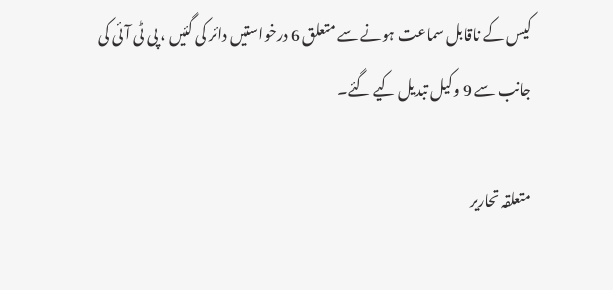کیس کے ناقابل سماعت ہونے سے متعلق 6 درخواستیں دائر کی گئیں ، پی ٹی آئی کی جانب سے 9 وکیل تبدیل کیے گئے۔

متعلقہ تحاریر